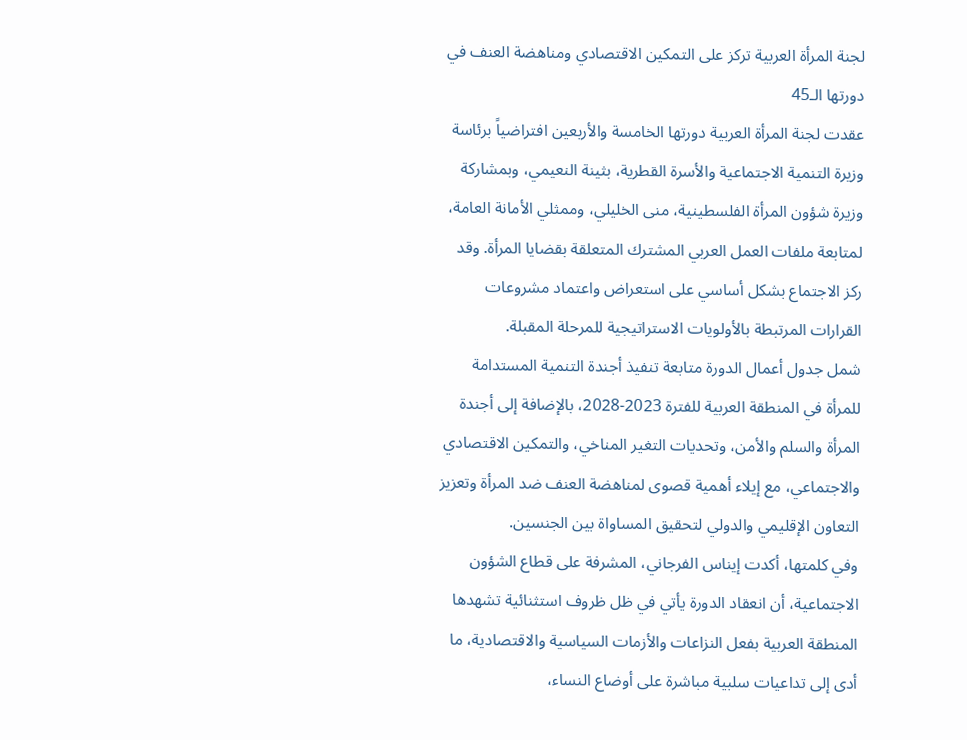لجنة المرأة العربية تركز على التمكين الاقتصادي ومناهضة العنف في دورتها الـ45
عقدت لجنة المرأة العربية دورتها الخامسة والأربعين افتراضياً برئاسة وزيرة التنمية الاجتماعية والأسرة القطرية، بثينة النعيمي، وبمشاركة وزيرة شؤون المرأة الفلسطينية، منى الخليلي، وممثلي الأمانة العامة، لمتابعة ملفات العمل العربي المشترك المتعلقة بقضايا المرأة. وقد ركز الاجتماع بشكل أساسي على استعراض واعتماد مشروعات القرارات المرتبطة بالأولويات الاستراتيجية للمرحلة المقبلة.
شمل جدول أعمال الدورة متابعة تنفيذ أجندة التنمية المستدامة للمرأة في المنطقة العربية للفترة 2023-2028، بالإضافة إلى أجندة المرأة والسلم والأمن، وتحديات التغير المناخي، والتمكين الاقتصادي والاجتماعي، مع إيلاء أهمية قصوى لمناهضة العنف ضد المرأة وتعزيز التعاون الإقليمي والدولي لتحقيق المساواة بين الجنسين.
وفي كلمتها، أكدت إيناس الفرجاني، المشرفة على قطاع الشؤون الاجتماعية، أن انعقاد الدورة يأتي في ظل ظروف استثنائية تشهدها المنطقة العربية بفعل النزاعات والأزمات السياسية والاقتصادية، ما أدى إلى تداعيات سلبية مباشرة على أوضاع النساء،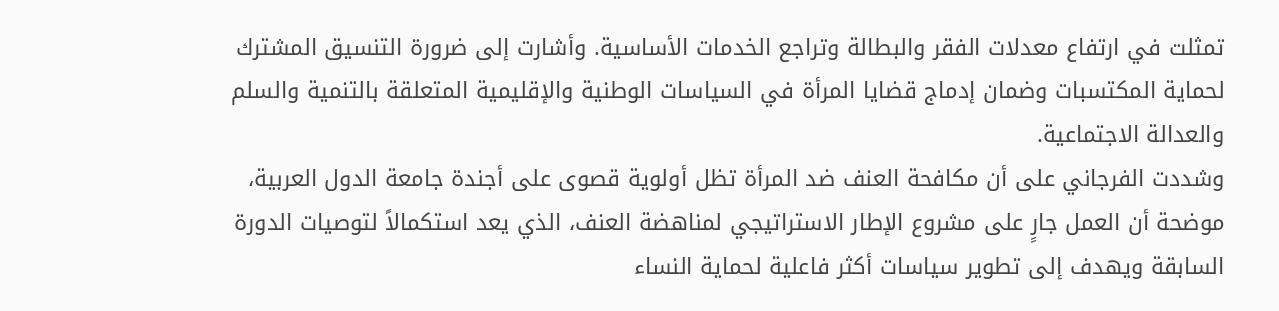تمثلت في ارتفاع معدلات الفقر والبطالة وتراجع الخدمات الأساسية. وأشارت إلى ضرورة التنسيق المشترك لحماية المكتسبات وضمان إدماج قضايا المرأة في السياسات الوطنية والإقليمية المتعلقة بالتنمية والسلم والعدالة الاجتماعية.
وشددت الفرجاني على أن مكافحة العنف ضد المرأة تظل أولوية قصوى على أجندة جامعة الدول العربية، موضحة أن العمل جارٍ على مشروع الإطار الاستراتيجي لمناهضة العنف، الذي يعد استكمالاً لتوصيات الدورة السابقة ويهدف إلى تطوير سياسات أكثر فاعلية لحماية النساء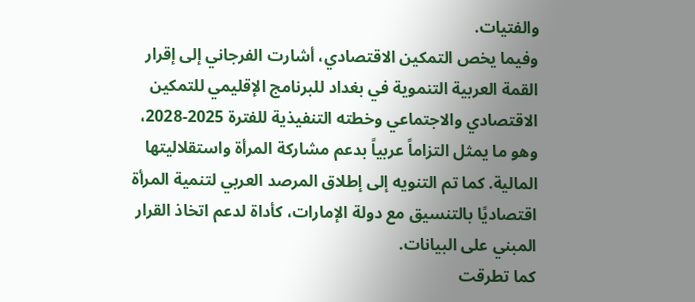والفتيات.
وفيما يخص التمكين الاقتصادي، أشارت الفرجاني إلى إقرار القمة العربية التنموية في بغداد للبرنامج الإقليمي للتمكين الاقتصادي والاجتماعي وخطته التنفيذية للفترة 2025-2028، وهو ما يمثل التزاماً عربياً بدعم مشاركة المرأة واستقلاليتها المالية. كما تم التنويه إلى إطلاق المرصد العربي لتنمية المرأة اقتصاديًا بالتنسيق مع دولة الإمارات، كأداة لدعم اتخاذ القرار المبني على البيانات.
كما تطرقت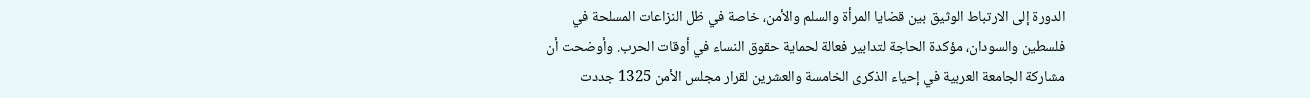الدورة إلى الارتباط الوثيق بين قضايا المرأة والسلم والأمن، خاصة في ظل النزاعات المسلحة في فلسطين والسودان، مؤكدة الحاجة لتدابير فعالة لحماية حقوق النساء في أوقات الحرب. وأوضحت أن مشاركة الجامعة العربية في إحياء الذكرى الخامسة والعشرين لقرار مجلس الأمن 1325 جددت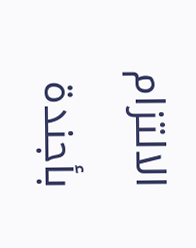الالتزام بأجندة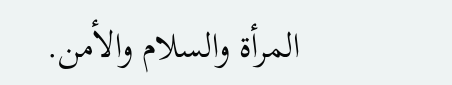المرأة والسلام والأمن.